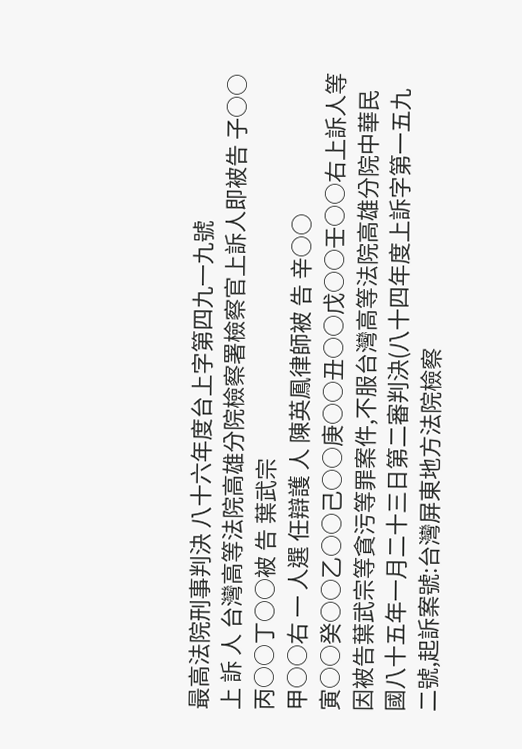最高法院刑事判決 八十六年度台上字第四九一九號
上 訴 人 台灣高等法院高雄分院檢察署檢察官上訴人即被告 子○○
丙○○丁○○被 告 葉武宗
甲○○右 一 人選 任辯護 人 陳英鳳律師被 告 辛○○
寅○○癸○○乙○○己○○庚○○丑○○戊○○壬○○右上訴人等因被告葉武宗等貪污等罪案件,不服台灣高等法院高雄分院中華民國八十五年一月二十三日第二審判決(八十四年度上訴字第一五九二號,起訴案號:台灣屏東地方法院檢察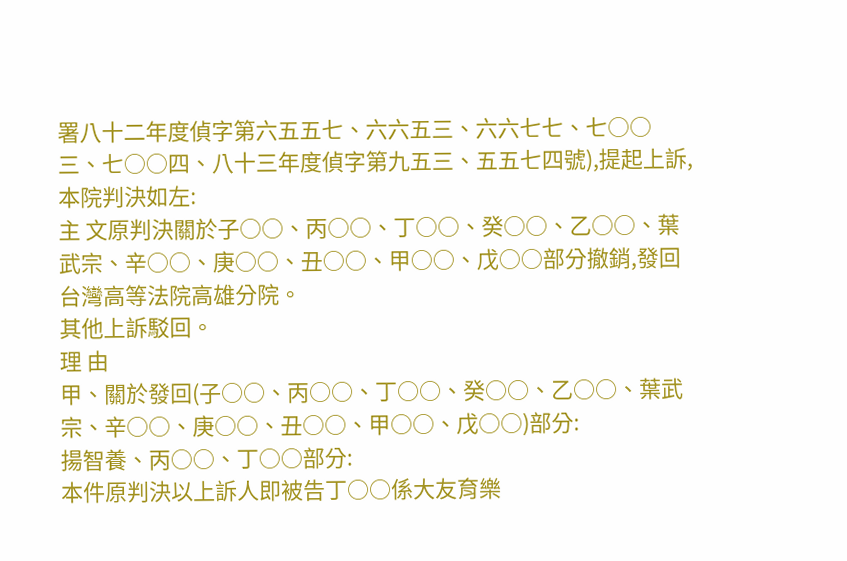署八十二年度偵字第六五五七、六六五三、六六七七、七○○三、七○○四、八十三年度偵字第九五三、五五七四號),提起上訴,本院判決如左:
主 文原判決關於子○○、丙○○、丁○○、癸○○、乙○○、葉武宗、辛○○、庚○○、丑○○、甲○○、戊○○部分撤銷,發回台灣高等法院高雄分院。
其他上訴駁回。
理 由
甲、關於發回(子○○、丙○○、丁○○、癸○○、乙○○、葉武宗、辛○○、庚○○、丑○○、甲○○、戊○○)部分:
揚智養、丙○○、丁○○部分:
本件原判決以上訴人即被告丁○○係大友育樂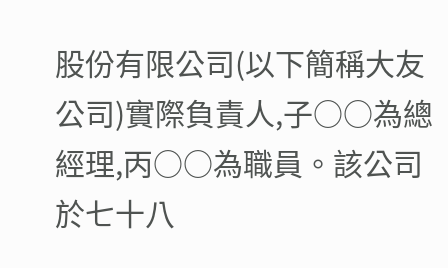股份有限公司(以下簡稱大友公司)實際負責人,子○○為總經理,丙○○為職員。該公司於七十八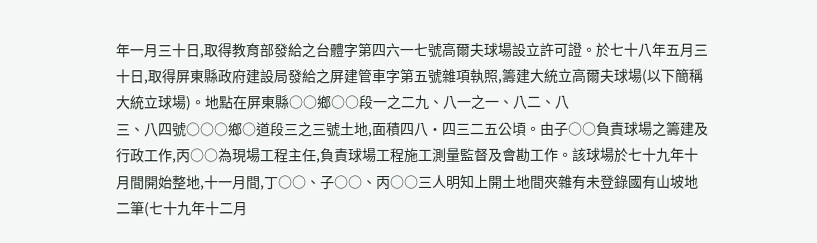年一月三十日,取得教育部發給之台體字第四六一七號高爾夫球場設立許可證。於七十八年五月三十日,取得屏東縣政府建設局發給之屏建管車字第五號雜項執照,籌建大統立高爾夫球場(以下簡稱大統立球場)。地點在屏東縣○○鄉○○段一之二九、八一之一、八二、八
三、八四號○○○鄉○道段三之三號土地,面積四八‧四三二五公頃。由子○○負責球場之籌建及行政工作,丙○○為現場工程主任,負責球場工程施工測量監督及會勘工作。該球場於七十九年十月間開始整地,十一月間,丁○○、子○○、丙○○三人明知上開土地間夾雜有未登錄國有山坡地二筆(七十九年十二月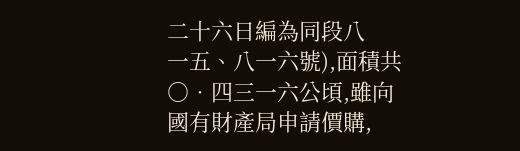二十六日編為同段八
一五、八一六號),面積共○‧四三一六公頃,雖向國有財產局申請價購,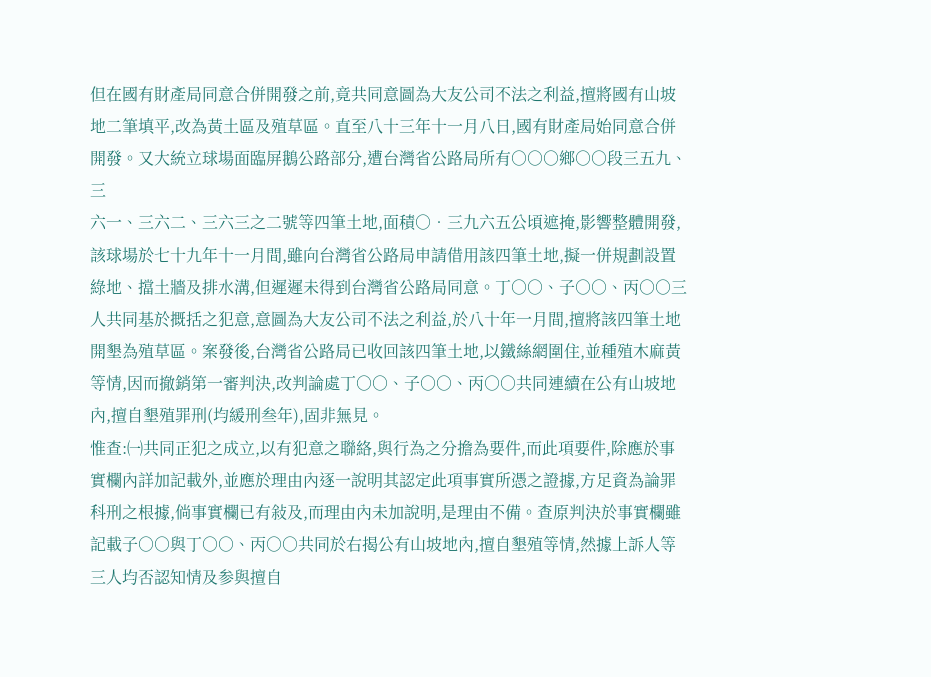但在國有財產局同意合併開發之前,竟共同意圖為大友公司不法之利益,擅將國有山坡地二筆填平,改為黃土區及殖草區。直至八十三年十一月八日,國有財產局始同意合併開發。又大統立球場面臨屏鵝公路部分,遭台灣省公路局所有○○○鄉○○段三五九、三
六一、三六二、三六三之二號等四筆土地,面積○‧三九六五公頃遮掩,影響整體開發,該球場於七十九年十一月間,雖向台灣省公路局申請借用該四筆土地,擬一併規劃設置綠地、擋土牆及排水溝,但遲遲未得到台灣省公路局同意。丁○○、子○○、丙○○三人共同基於摡括之犯意,意圖為大友公司不法之利益,於八十年一月間,擅將該四筆土地開墾為殖草區。案發後,台灣省公路局已收回該四筆土地,以鐵絲網圍住,並種殖木麻黃等情,因而撤銷第一審判決,改判論處丁○○、子○○、丙○○共同連續在公有山坡地內,擅自墾殖罪刑(均緩刑叁年),固非無見。
惟查:㈠共同正犯之成立,以有犯意之聯絡,與行為之分擔為要件,而此項要件,除應於事實欄內詳加記載外,並應於理由內逐一說明其認定此項事實所憑之證據,方足資為論罪科刑之根據,倘事實欄已有敍及,而理由內未加說明,是理由不備。查原判決於事實欄雖記載子○○與丁○○、丙○○共同於右揭公有山坡地內,擅自墾殖等情,然據上訴人等三人均否認知情及参與擅自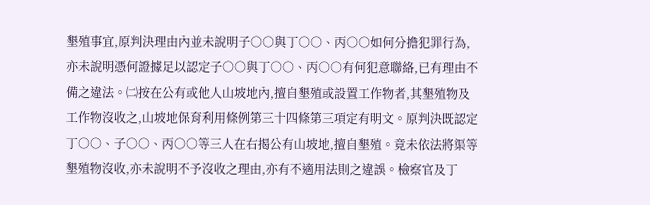墾殖事宜,原判決理由內並未說明子○○與丁○○、丙○○如何分擔犯罪行為,亦未說明憑何證據足以認定子○○與丁○○、丙○○有何犯意聯絡,已有理由不備之違法。㈡按在公有或他人山坡地內,擅自墾殖或設置工作物者,其墾殖物及工作物沒收之,山坡地保育利用條例第三十四條第三項定有明文。原判決既認定丁○○、子○○、丙○○等三人在右揭公有山坡地,擅自墾殖。竟未依法將渠等墾殖物沒收,亦未說明不予沒收之理由,亦有不適用法則之違誤。檢察官及丁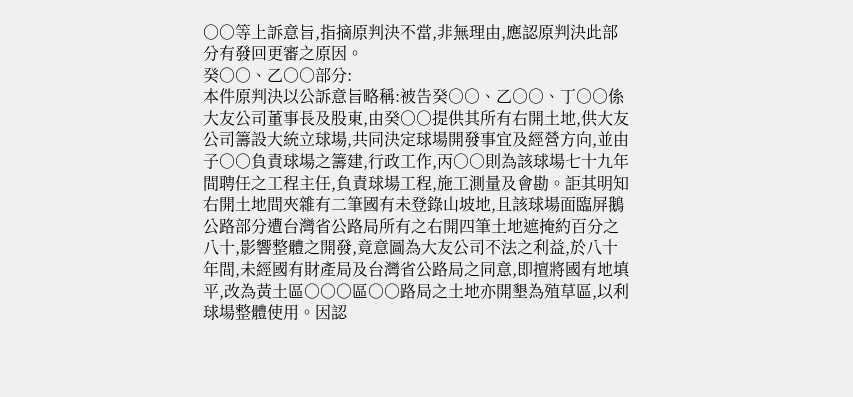○○等上訴意旨,指摘原判決不當,非無理由,應認原判決此部分有發回更審之原因。
癸○○、乙○○部分:
本件原判決以公訴意旨略稱:被告癸○○、乙○○、丁○○係大友公司董事長及股東,由癸○○提供其所有右開土地,供大友公司籌設大統立球場,共同決定球場開發事宜及經營方向,並由子○○負責球場之籌建,行政工作,丙○○則為該球場七十九年間聘任之工程主任,負責球場工程,施工測量及會勘。詎其明知右開土地間夾雜有二筆國有未登錄山坡地,且該球場面臨屏鵝公路部分遭台灣省公路局所有之右開四筆土地遮掩約百分之八十,影響整體之開發,竟意圖為大友公司不法之利益,於八十年間,未經國有財產局及台灣省公路局之同意,即擅將國有地填平,改為黃土區○○○區○○路局之土地亦開墾為殖草區,以利球場整體使用。因認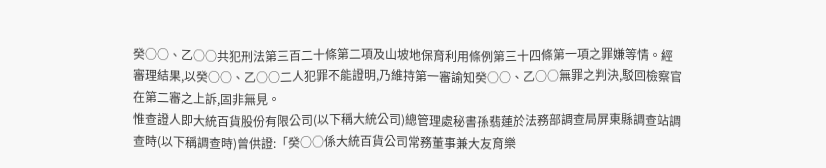癸○○、乙○○共犯刑法第三百二十條第二項及山坡地保育利用條例第三十四條第一項之罪嫌等情。經審理結果,以癸○○、乙○○二人犯罪不能證明,乃維持第一審諭知癸○○、乙○○無罪之判決,駁回檢察官在第二審之上訴,固非無見。
惟查證人即大統百貨股份有限公司(以下稱大統公司)總管理處秘書孫翡蓮於法務部調查局屏東縣調查站調查時(以下稱調查時)曾供證:「癸○○係大統百貨公司常務董事兼大友育樂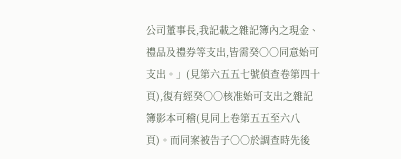公司董事長,我記載之雜記簿內之現金、禮品及禮券等支出,皆需癸○○同意始可支出。」(見第六五五七號偵查卷第四十頁),復有經癸○○核准始可支出之雜記簿影本可稽(見同上卷第五五至六八頁)。而同案被告子○○於調查時先後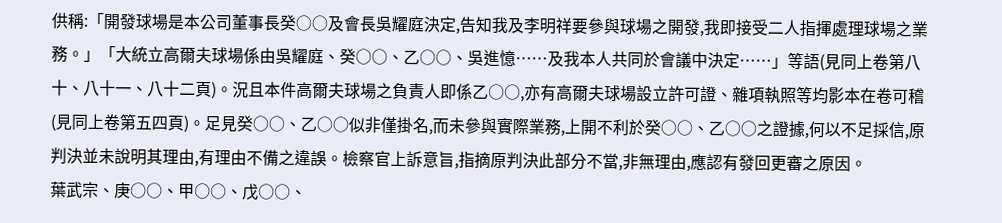供稱:「開發球場是本公司董事長癸○○及會長吳耀庭決定,告知我及李明祥要參與球場之開發,我即接受二人指揮處理球場之業務。」「大統立高爾夫球場係由吳耀庭、癸○○、乙○○、吳進憶……及我本人共同於會議中決定……」等語(見同上卷第八十、八十一、八十二頁)。況且本件高爾夫球場之負責人即係乙○○,亦有高爾夫球場設立許可證、雜項執照等均影本在卷可稽(見同上卷第五四頁)。足見癸○○、乙○○似非僅掛名,而未參與實際業務,上開不利於癸○○、乙○○之證據,何以不足採信,原判決並未說明其理由,有理由不備之違誤。檢察官上訴意旨,指摘原判決此部分不當,非無理由,應認有發回更審之原因。
葉武宗、庚○○、甲○○、戊○○、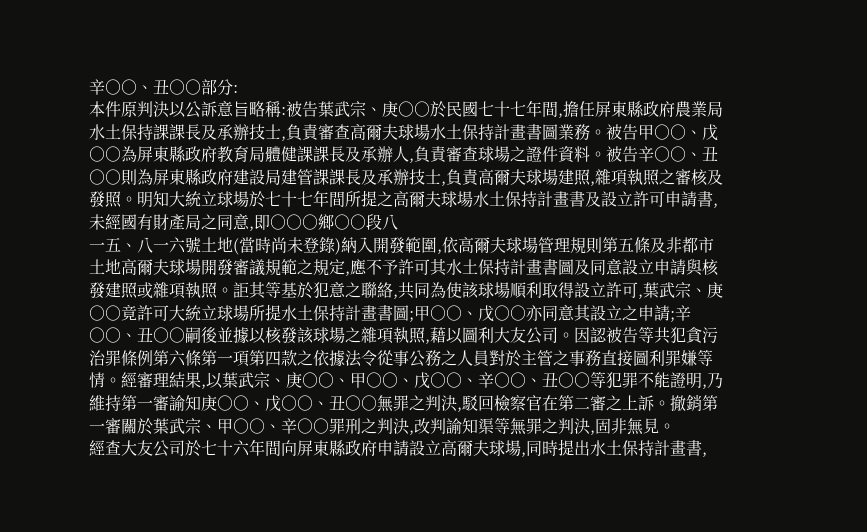辛○○、丑○○部分:
本件原判決以公訴意旨略稱:被告葉武宗、庚○○於民國七十七年間,擔任屏東縣政府農業局水土保持課課長及承辦技士,負責審查高爾夫球場水土保持計畫書圖業務。被告甲○○、戊○○為屏東縣政府教育局體健課課長及承辦人,負責審查球場之證件資料。被告辛○○、丑○○則為屏東縣政府建設局建管課課長及承辦技士,負責高爾夫球場建照,雜項執照之審核及發照。明知大統立球場於七十七年間所提之高爾夫球場水土保持計畫書及設立許可申請書,未經國有財產局之同意,即○○○鄉○○段八
一五、八一六號土地(當時尚未登錄)納入開發範圍,依高爾夫球場管理規則第五條及非都市土地高爾夫球場開發審議規範之規定,應不予許可其水土保持計畫書圖及同意設立申請與核發建照或雜項執照。詎其等基於犯意之聯絡,共同為使該球場順利取得設立許可,葉武宗、庚○○竟許可大統立球場所提水土保持計畫書圖;甲○○、戊○○亦同意其設立之申請;辛○○、丑○○嗣後並據以核發該球場之雜項執照,藉以圖利大友公司。因認被告等共犯貪污治罪條例第六條第一項第四款之依據法令從事公務之人員對於主管之事務直接圖利罪嫌等情。經審理結果,以葉武宗、庚○○、甲○○、戊○○、辛○○、丑○○等犯罪不能證明,乃維持第一審諭知庚○○、戊○○、丑○○無罪之判決,駁回檢察官在第二審之上訴。撤銷第一審關於葉武宗、甲○○、辛○○罪刑之判決,改判諭知渠等無罪之判決,固非無見。
經查大友公司於七十六年間向屏東縣政府申請設立高爾夫球場,同時提出水土保持計畫書,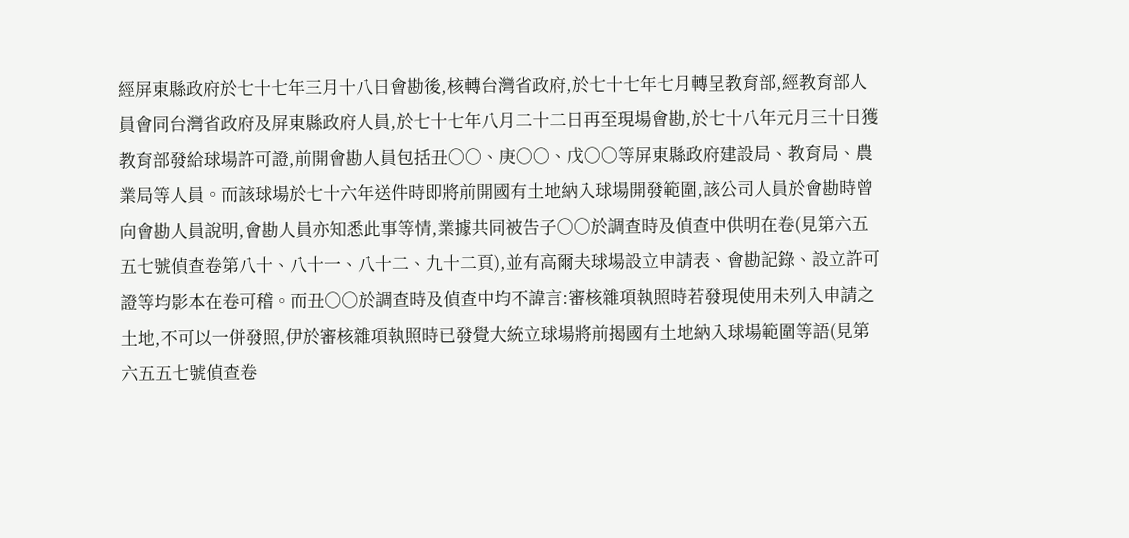經屏東縣政府於七十七年三月十八日會勘後,核轉台灣省政府,於七十七年七月轉呈教育部,經教育部人員會同台灣省政府及屏東縣政府人員,於七十七年八月二十二日再至現場會勘,於七十八年元月三十日獲教育部發給球場許可證,前開會勘人員包括丑○○、庚○○、戊○○等屏東縣政府建設局、教育局、農業局等人員。而該球場於七十六年送件時即將前開國有土地納入球場開發範圍,該公司人員於會勘時曾向會勘人員說明,會勘人員亦知悉此事等情,業據共同被告子○○於調查時及偵查中供明在卷(見第六五五七號偵查卷第八十、八十一、八十二、九十二頁),並有高爾夫球場設立申請表、會勘記錄、設立許可證等均影本在卷可稽。而丑○○於調查時及偵查中均不諱言:審核雜項執照時若發現使用未列入申請之土地,不可以一併發照,伊於審核雜項執照時已發覺大統立球場將前揭國有土地納入球場範圍等語(見第六五五七號偵查卷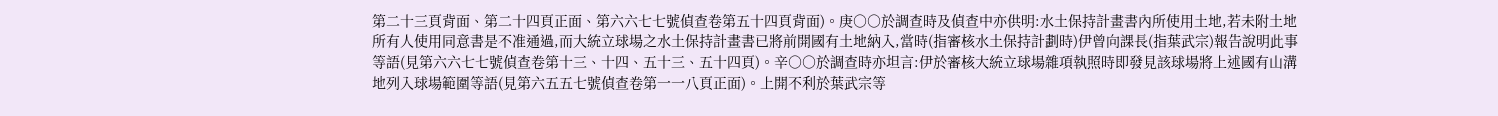第二十三頁背面、第二十四頁正面、第六六七七號偵查卷第五十四頁背面)。庚○○於調查時及偵查中亦供明:水土保持計畫書內所使用土地,若未附土地所有人使用同意書是不准通過,而大統立球場之水土保持計畫書已將前開國有土地納入,當時(指審核水土保持計劃時)伊曾向課長(指葉武宗)報告說明此事等語(見第六六七七號偵查卷第十三、十四、五十三、五十四頁)。辛○○於調查時亦坦言:伊於審核大統立球場雜項執照時即發見該球場將上述國有山溝地列入球場範圍等語(見第六五五七號偵查卷第一一八頁正面)。上開不利於葉武宗等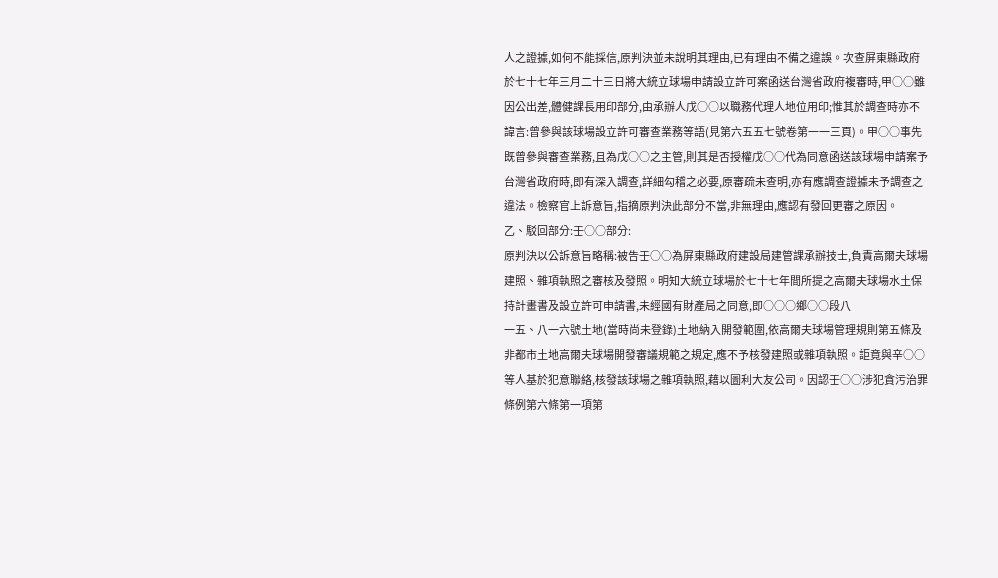人之證據,如何不能採信,原判決並未說明其理由,已有理由不備之違誤。次查屏東縣政府於七十七年三月二十三日將大統立球場申請設立許可案函送台灣省政府複審時,甲○○雖因公出差,體健課長用印部分,由承辦人戊○○以職務代理人地位用印;惟其於調查時亦不諱言:曾參與該球場設立許可審查業務等語(見第六五五七號卷第一一三頁)。甲○○事先既曾參與審查業務,且為戊○○之主管,則其是否授權戊○○代為同意函送該球場申請案予台灣省政府時,即有深入調查,詳細勾稽之必要,原審疏未查明,亦有應調查證據未予調查之違法。檢察官上訴意旨,指摘原判決此部分不當,非無理由,應認有發回更審之原因。
乙、駁回部分:壬○○部分:
原判決以公訴意旨略稱:被告壬○○為屏東縣政府建設局建管課承辦技士,負責高爾夫球場建照、雜項執照之審核及發照。明知大統立球場於七十七年間所提之高爾夫球場水土保持計畫書及設立許可申請書,未經國有財產局之同意,即○○○鄉○○段八
一五、八一六號土地(當時尚未登錄)土地納入開發範圍,依高爾夫球場管理規則第五條及非都市土地高爾夫球場開發審議規範之規定,應不予核發建照或雜項執照。詎竟與辛○○等人基於犯意聯絡,核發該球場之雜項執照,藉以圖利大友公司。因認壬○○涉犯貪污治罪條例第六條第一項第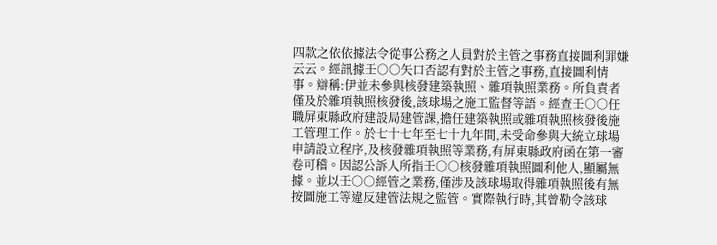四款之依依據法令從事公務之人員對於主管之事務直接圖利罪嫌云云。經訊據壬○○矢口否認有對於主管之事務,直接圖利情事。辯稱:伊並未參與核發建築執照、雜項執照業務。所負責者僅及於雜項執照核發後,該球場之施工監督等語。經查壬○○任職屏東縣政府建設局建管課,擔任建築執照或雜項執照核發後施工管理工作。於七十七年至七十九年間,未受命參與大統立球場申請設立程序,及核發雜項執照等業務,有屏東縣政府函在第一審卷可稽。因認公訴人所指壬○○核發雜項執照圖利他人,顯屬無據。並以壬○○經管之業務,僅涉及該球場取得雜項執照後有無按圖施工等違反建管法規之監管。實際執行時,其曾勒令該球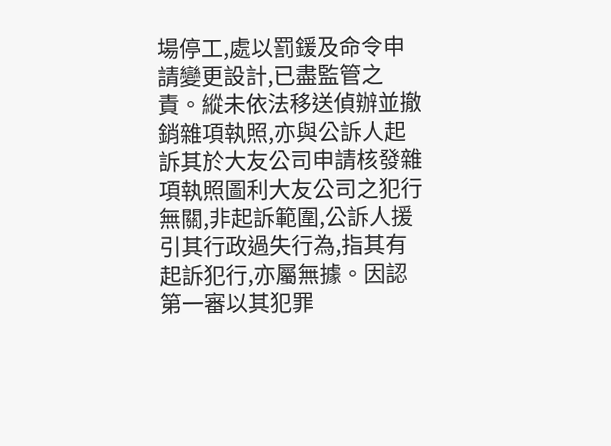場停工,處以罰鍰及命令申請變更設計,已盡監管之責。縱未依法移送偵辦並撤銷雜項執照,亦與公訴人起訴其於大友公司申請核發雜項執照圖利大友公司之犯行無關,非起訴範圍,公訴人援引其行政過失行為,指其有起訴犯行,亦屬無據。因認第一審以其犯罪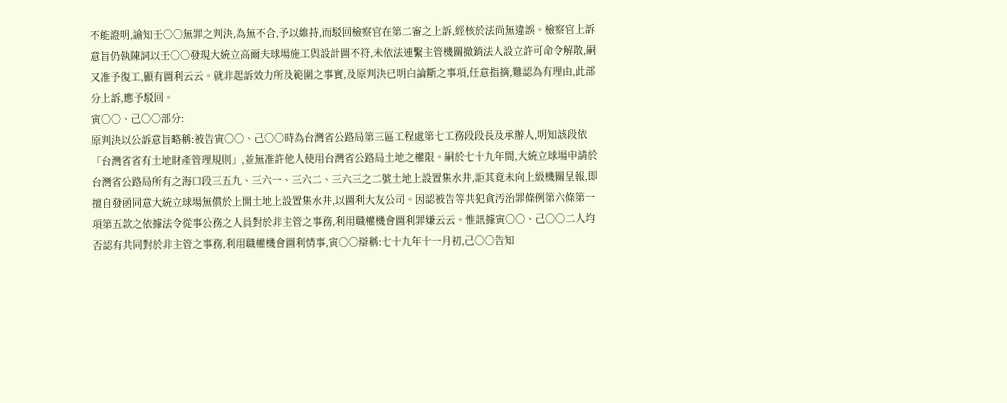不能證明,諭知壬○○無罪之判決,為無不合,予以維持,而駁回檢察官在第二審之上訴,經核於法尚無違誤。檢察官上訴意旨仍執陳詞以壬○○發現大統立高爾夫球場施工與設計圖不符,未依法連繫主管機關撤銷法人設立許可命令解散,嗣又准予復工,顯有圖利云云。就非起訴效力所及範圍之事實,及原判決已明白論斷之事項,任意指摘,難認為有理由,此部分上訴,應予駁回。
寅○○、己○○部分:
原判決以公訴意旨略稱:被告寅○○、己○○時為台灣省公路局第三區工程處第七工務段段長及承辦人,明知該段依「台灣省省有土地財產管理規則」,並無准許他人使用台灣省公路局土地之權限。嗣於七十九年間,大統立球場申請於台灣省公路局所有之海口段三五九、三六一、三六二、三六三之二號土地上設置集水井,詎其竟未向上級機關呈報,即擅自發函同意大統立球場無償於上開土地上設置集水井,以圖利大友公司。因認被告等共犯貪汚治罪條例第六條第一項第五款之依據法令從事公務之人員對於非主管之事務,利用職權機會圖利罪嫌云云。惟訊據寅○○、己○○二人均否認有共同對於非主管之事務,利用職權機會圖利情事,寅○○辯稱:七十九年十一月初,己○○告知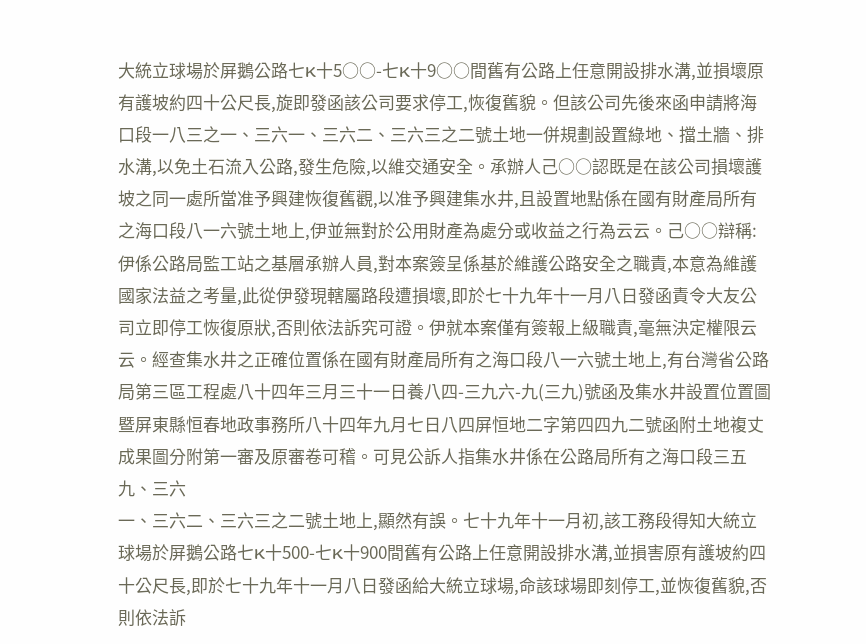大統立球場於屏鵝公路七K十5○○-七K十9○○間舊有公路上任意開設排水溝,並損壞原有護坡約四十公尺長,旋即發函該公司要求停工,恢復舊貌。但該公司先後來函申請將海口段一八三之一、三六一、三六二、三六三之二號土地一併規劃設置綠地、擋土牆、排水溝,以免土石流入公路,發生危險,以維交通安全。承辦人己○○認既是在該公司損壞護坡之同一處所當准予興建恢復舊觀,以准予興建集水井,且設置地點係在國有財產局所有之海口段八一六號土地上,伊並無對於公用財產為處分或收益之行為云云。己○○辯稱:伊係公路局監工站之基層承辦人員,對本案簽呈係基於維護公路安全之職責,本意為維護國家法益之考量,此從伊發現轄屬路段遭損壞,即於七十九年十一月八日發函責令大友公司立即停工恢復原狀,否則依法訴究可證。伊就本案僅有簽報上級職責,毫無決定權限云云。經查集水井之正確位置係在國有財產局所有之海口段八一六號土地上,有台灣省公路局第三區工程處八十四年三月三十一日養八四-三九六-九(三九)號函及集水井設置位置圖暨屏東縣恒春地政事務所八十四年九月七日八四屏恒地二字第四四九二號函附土地複丈成果圖分附第一審及原審卷可稽。可見公訴人指集水井係在公路局所有之海口段三五九、三六
一、三六二、三六三之二號土地上,顯然有誤。七十九年十一月初,該工務段得知大統立球場於屏鵝公路七K十500-七K十900間舊有公路上任意開設排水溝,並損害原有護坡約四十公尺長,即於七十九年十一月八日發函給大統立球場,命該球場即刻停工,並恢復舊貌,否則依法訴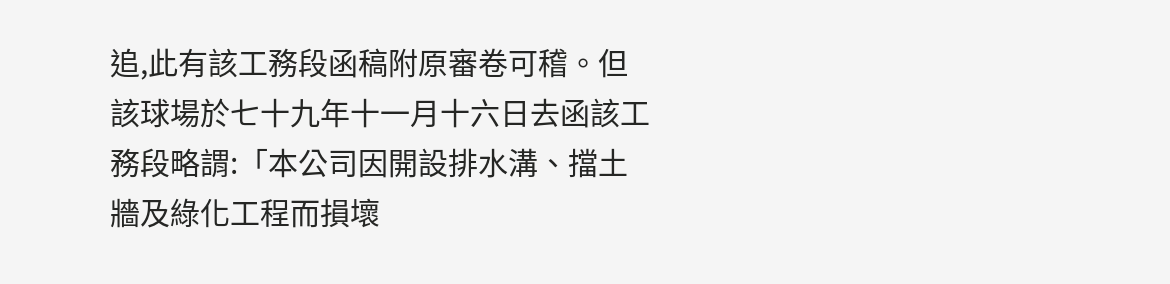追,此有該工務段函稿附原審卷可稽。但該球場於七十九年十一月十六日去函該工務段略謂:「本公司因開設排水溝、擋土牆及綠化工程而損壞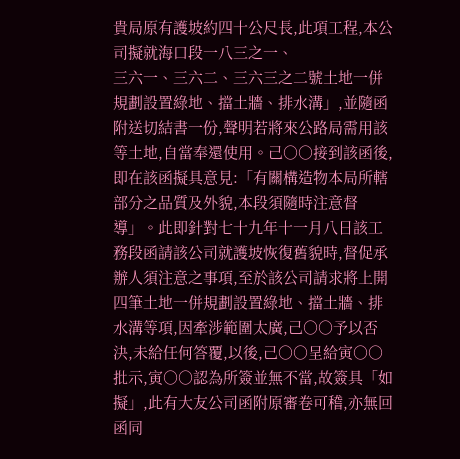貴局原有護坡約四十公尺長,此項工程,本公司擬就海口段一八三之一、
三六一、三六二、三六三之二號土地一併規劃設置綠地、擋土牆、排水溝」,並隨函附送切結書一份,聲明若將來公路局需用該等土地,自當奉還使用。己○○接到該函後,即在該函擬具意見:「有關構造物本局所轄部分之品質及外貌,本段須隨時注意督導」。此即針對七十九年十一月八日該工務段函請該公司就護坡恢復舊貌時,督促承辦人須注意之事項,至於該公司請求將上開四筆土地一併規劃設置綠地、擋土牆、排水溝等項,因牽涉範圍太廣,己○○予以否決,未給任何答覆,以後,己○○呈給寅○○批示,寅○○認為所簽並無不當,故簽具「如擬」,此有大友公司函附原審卷可稽,亦無回函同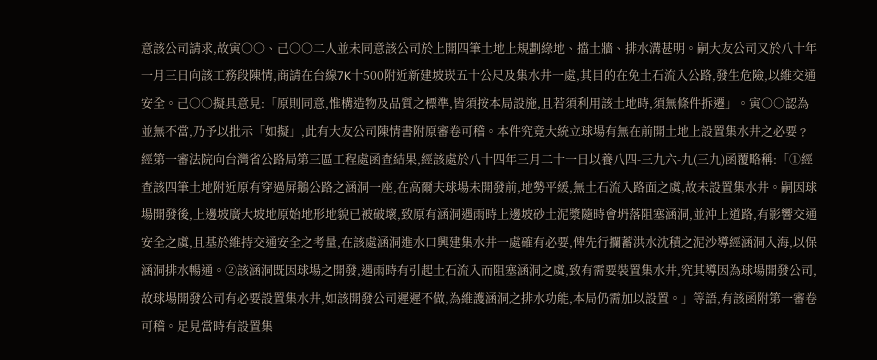意該公司請求,故寅○○、己○○二人並未同意該公司於上開四筆土地上規劃綠地、擋土牆、排水溝甚明。嗣大友公司又於八十年一月三日向該工務段陳情,商請在台線7K十500附近新建坡崁五十公尺及集水井一處,其目的在免土石流入公路,發生危險,以維交通安全。己○○擬具意見:「原則同意,惟構造物及品質之標準,皆須按本局設施,且若須利用該土地時,須無條件拆遷」。寅○○認為並無不當,乃予以批示「如擬」,此有大友公司陳情書附原審卷可稽。本件究竟大統立球場有無在前開土地上設置集水井之必要﹖經第一審法院向台灣省公路局第三區工程處函查結果,經該處於八十四年三月二十一日以養八四-三九六-九(三九)函覆略稱:「①經查該四筆土地附近原有穿過屏鵝公路之涵洞一座,在高爾夫球場未開發前,地勢平緩,無土石流入路面之虞,故未設置集水井。嗣因球場開發後,上邊坡廣大坡地原始地形地貌已被破壞,致原有涵洞遇雨時上邊坡砂土泥漿隨時會坍落阻塞涵洞,並沖上道路,有影響交通安全之虞,且基於維持交通安全之考量,在該處涵洞進水口興建集水井一處確有必要,俾先行攔蓄洪水沈積之泥沙導經涵洞入海,以保涵洞排水暢通。②該涵洞既因球場之開發,遇雨時有引起土石流入而阻塞涵洞之虞,致有需要裝置集水井,究其導因為球場開發公司,故球場開發公司有必要設置集水井,如該開發公司遲遲不做,為維護涵洞之排水功能,本局仍需加以設置。」等語,有該函附第一審卷可稽。足見當時有設置集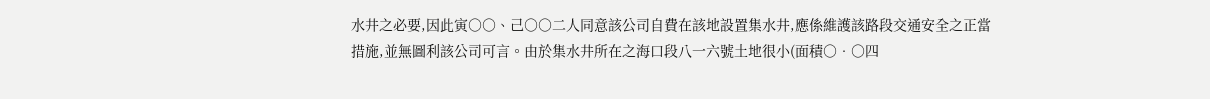水井之必要,因此寅○○、己○○二人同意該公司自費在該地設置集水井,應係維護該路段交通安全之正當措施,並無圖利該公司可言。由於集水井所在之海口段八一六號土地很小(面積○‧○四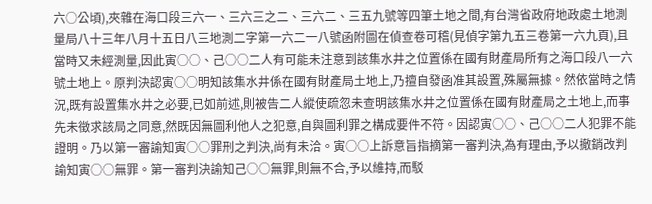六○公頃),夾雜在海口段三六一、三六三之二、三六二、三五九號等四筆土地之間,有台灣省政府地政處土地測量局八十三年八月十五日八三地測二字第一六二一八號函附圖在偵查卷可稽(見偵字第九五三卷第一六九頁),且當時又未經測量,因此寅○○、己○○二人有可能未注意到該集水井之位置係在國有財產局所有之海口段八一六號土地上。原判決認寅○○明知該集水井係在國有財產局土地上,乃擅自發函准其設置,殊屬無據。然依當時之情況,既有設置集水井之必要,已如前述,則被告二人縱使疏忽未查明該集水井之位置係在國有財產局之土地上,而事先未徵求該局之同意,然既因無圖利他人之犯意,自與圖利罪之構成要件不符。因認寅○○、己○○二人犯罪不能證明。乃以第一審諭知寅○○罪刑之判決,尚有未洽。寅○○上訴意旨指摘第一審判決,為有理由,予以撤銷改判諭知寅○○無罪。第一審判決諭知己○○無罪,則無不合,予以維持,而駁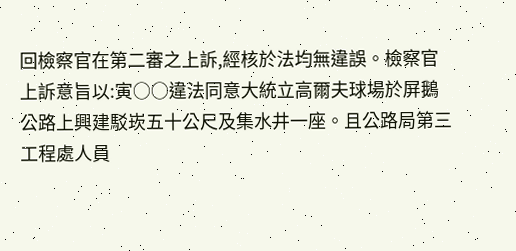回檢察官在第二審之上訴,經核於法均無違誤。檢察官上訴意旨以:寅○○違法同意大統立高爾夫球場於屏鵝公路上興建駁崁五十公尺及集水井一座。且公路局第三工程處人員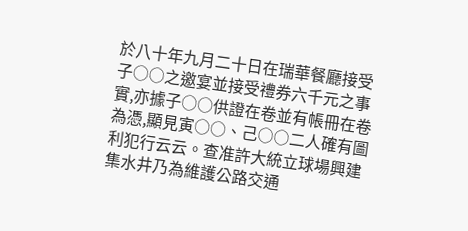於八十年九月二十日在瑞華餐廳接受子○○之邀宴並接受禮券六千元之事實,亦據子○○供證在卷並有帳冊在卷為憑,顯見寅○○、己○○二人確有圖利犯行云云。查准許大統立球場興建集水井乃為維護公路交通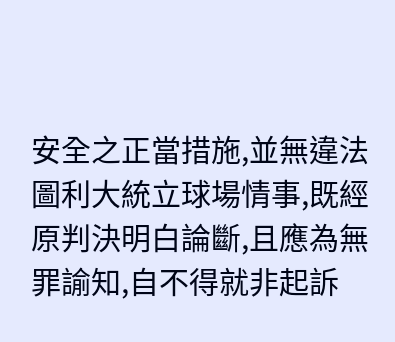安全之正當措施,並無違法圖利大統立球場情事,既經原判決明白論斷,且應為無罪諭知,自不得就非起訴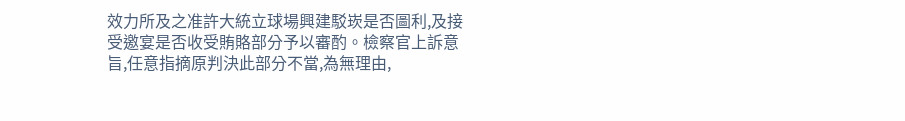效力所及之准許大統立球場興建駁崁是否圖利,及接受邀宴是否收受賄賂部分予以審酌。檢察官上訴意旨,任意指摘原判決此部分不當,為無理由,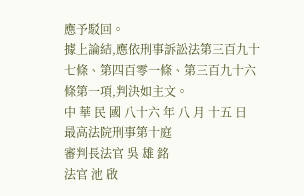應予駁回。
據上論結,應依刑事訴訟法第三百九十七條、第四百零一條、第三百九十六條第一項,判決如主文。
中 華 民 國 八十六 年 八 月 十五 日
最高法院刑事第十庭
審判長法官 吳 雄 銘
法官 池 啟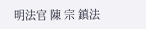明法官 陳 宗 鎮法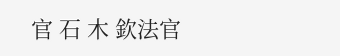官 石 木 欽法官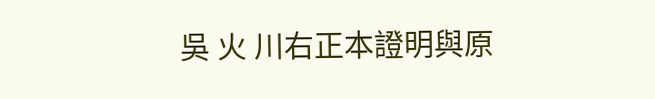吳 火 川右正本證明與原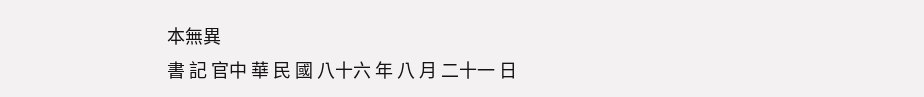本無異
書 記 官中 華 民 國 八十六 年 八 月 二十一 日